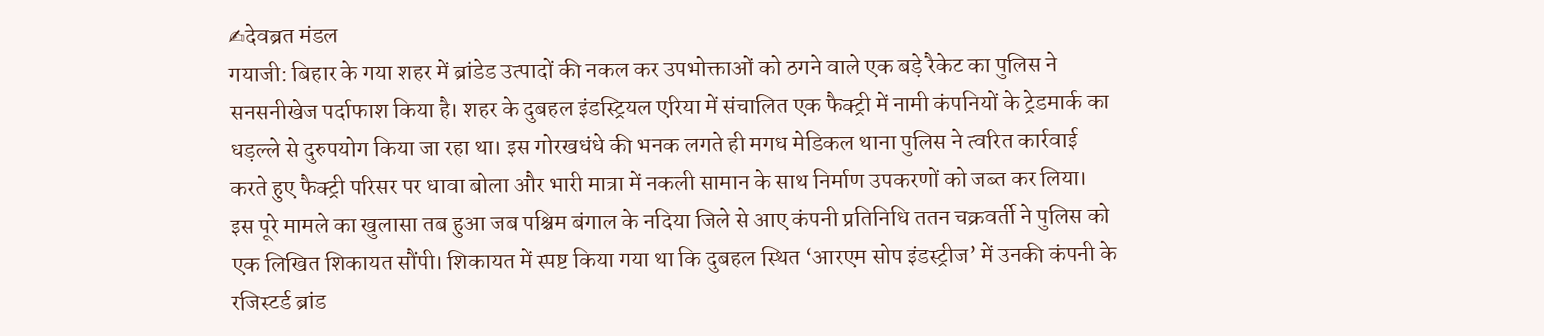✍देवब्रत मंडल
गयाजी: बिहार के गया शहर में ब्रांडेड उत्पादों की नकल कर उपभोक्ताओं को ठगने वाले एक बड़े रैकेट का पुलिस ने सनसनीखेज पर्दाफाश किया है। शहर के दुबहल इंडस्ट्रियल एरिया में संचालित एक फैक्ट्री में नामी कंपनियों के ट्रेडमार्क का धड़ल्ले से दुरुपयोग किया जा रहा था। इस गोरखधंधे की भनक लगते ही मगध मेडिकल थाना पुलिस ने त्वरित कार्रवाई करते हुए फैक्ट्री परिसर पर धावा बोला और भारी मात्रा में नकली सामान के साथ निर्माण उपकरणों को जब्त कर लिया।
इस पूरे मामले का खुलासा तब हुआ जब पश्चिम बंगाल के नदिया जिले से आए कंपनी प्रतिनिधि ततन चक्रवर्ती ने पुलिस को एक लिखित शिकायत सौंपी। शिकायत में स्पष्ट किया गया था कि दुबहल स्थित ‘आरएम सोप इंडस्ट्रीज’ में उनकी कंपनी के रजिस्टर्ड ब्रांड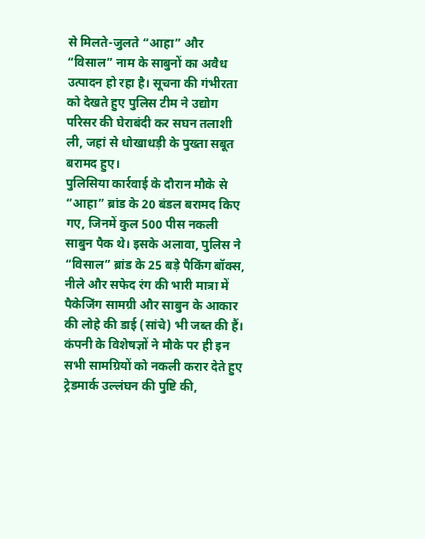से मिलते-जुलते “आहा” और “विसाल” नाम के साबुनों का अवैध उत्पादन हो रहा है। सूचना की गंभीरता को देखते हुए पुलिस टीम ने उद्योग परिसर की घेराबंदी कर सघन तलाशी ली, जहां से धोखाधड़ी के पुख्ता सबूत बरामद हुए।
पुलिसिया कार्रवाई के दौरान मौके से “आहा” ब्रांड के 20 बंडल बरामद किए गए, जिनमें कुल 500 पीस नकली साबुन पैक थे। इसके अलावा, पुलिस ने “विसाल” ब्रांड के 25 बड़े पैकिंग बॉक्स, नीले और सफेद रंग की भारी मात्रा में पैकेजिंग सामग्री और साबुन के आकार की लोहे की डाई (सांचे) भी जब्त की हैं। कंपनी के विशेषज्ञों ने मौके पर ही इन सभी सामग्रियों को नकली करार देते हुए ट्रेडमार्क उल्लंघन की पुष्टि की,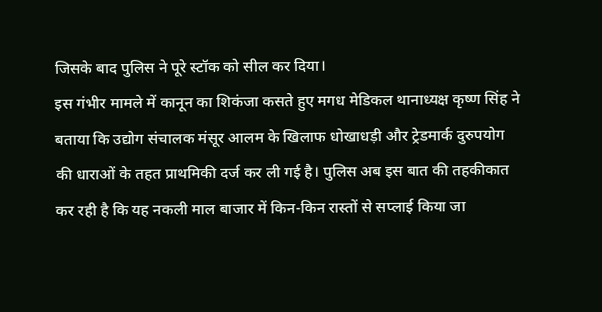जिसके बाद पुलिस ने पूरे स्टॉक को सील कर दिया।
इस गंभीर मामले में कानून का शिकंजा कसते हुए मगध मेडिकल थानाध्यक्ष कृष्ण सिंह ने बताया कि उद्योग संचालक मंसूर आलम के खिलाफ धोखाधड़ी और ट्रेडमार्क दुरुपयोग की धाराओं के तहत प्राथमिकी दर्ज कर ली गई है। पुलिस अब इस बात की तहकीकात कर रही है कि यह नकली माल बाजार में किन-किन रास्तों से सप्लाई किया जा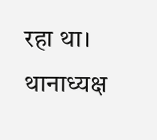रहा था। थानाध्यक्ष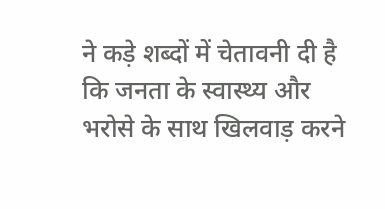ने कड़े शब्दों में चेतावनी दी है कि जनता के स्वास्थ्य और भरोसे के साथ खिलवाड़ करने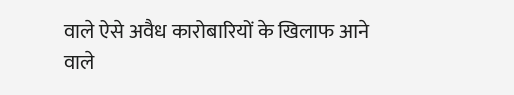वाले ऐसे अवैध कारोबारियों के खिलाफ आने वाले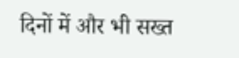दिनों में और भी सख्त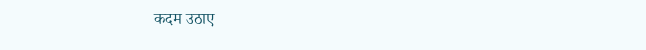कदम उठाए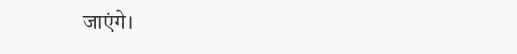जाएंगे।